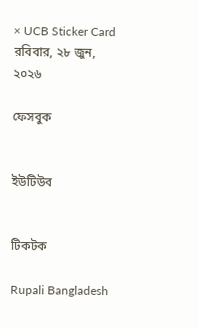× UCB Sticker Card
রবিবার, ২৮ জুন, ২০২৬

ফেসবুক


ইউটিউব


টিকটক

Rupali Bangladesh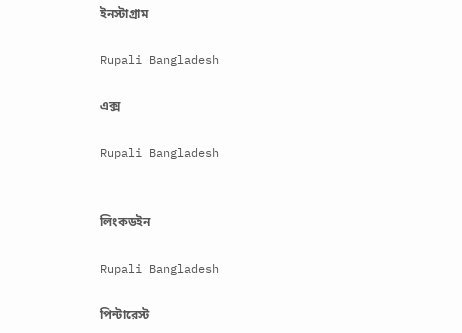ইনস্টাগ্রাম

Rupali Bangladesh

এক্স

Rupali Bangladesh


লিংকডইন

Rupali Bangladesh

পিন্টারেস্ট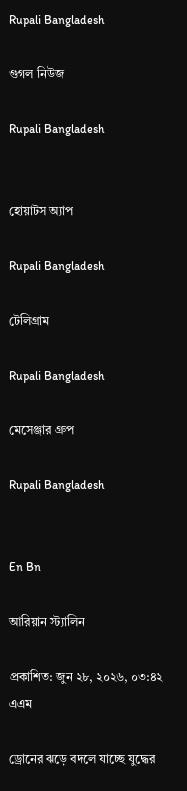Rupali Bangladesh

গুগল নিউজ

Rupali Bangladesh


হোয়াটস অ্যাপ

Rupali Bangladesh

টেলিগ্রাম

Rupali Bangladesh

মেসেঞ্জার গ্রুপ

Rupali Bangladesh


En Bn

আরিয়ান স্ট্যালিন

প্রকাশিত: জুন ২৮, ২০২৬, ০৩:৪২ এএম

ড্রোনের ঝড়ে বদলে যাচ্ছে যুদ্ধের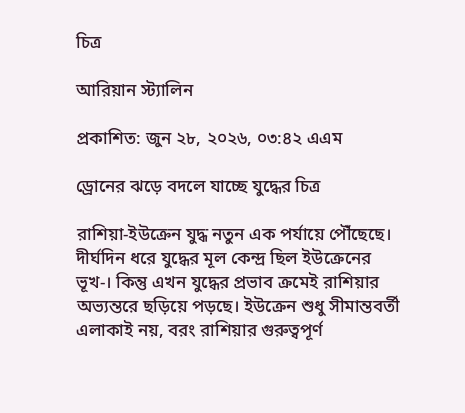চিত্র

আরিয়ান স্ট্যালিন

প্রকাশিত: জুন ২৮, ২০২৬, ০৩:৪২ এএম

ড্রোনের ঝড়ে বদলে যাচ্ছে যুদ্ধের চিত্র

রাশিয়া-ইউক্রেন যুদ্ধ নতুন এক পর্যায়ে পৌঁছেছে। দীর্ঘদিন ধরে যুদ্ধের মূল কেন্দ্র ছিল ইউক্রেনের ভূখ-। কিন্তু এখন যুদ্ধের প্রভাব ক্রমেই রাশিয়ার অভ্যন্তরে ছড়িয়ে পড়ছে। ইউক্রেন শুধু সীমান্তবর্তী এলাকাই নয়, বরং রাশিয়ার গুরুত্বপূর্ণ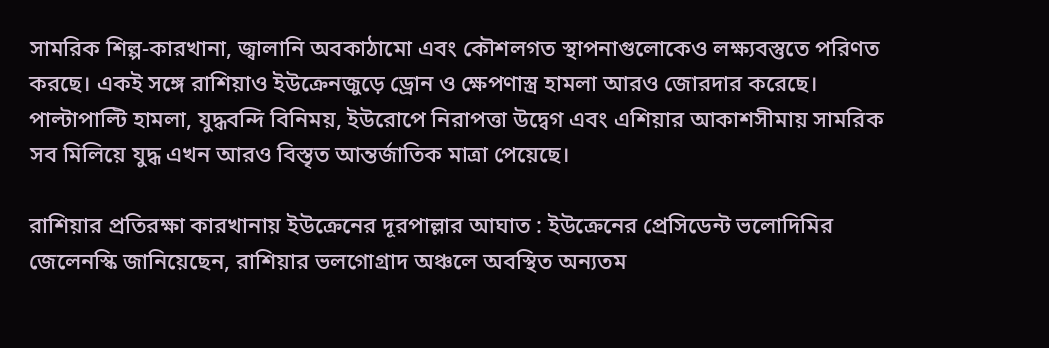সামরিক শিল্প-কারখানা, জ্বালানি অবকাঠামো এবং কৌশলগত স্থাপনাগুলোকেও লক্ষ্যবস্তুতে পরিণত করছে। একই সঙ্গে রাশিয়াও ইউক্রেনজুড়ে ড্রোন ও ক্ষেপণাস্ত্র হামলা আরও জোরদার করেছে। পাল্টাপাল্টি হামলা, যুদ্ধবন্দি বিনিময়, ইউরোপে নিরাপত্তা উদ্বেগ এবং এশিয়ার আকাশসীমায় সামরিক সব মিলিয়ে যুদ্ধ এখন আরও বিস্তৃত আন্তর্জাতিক মাত্রা পেয়েছে।

রাশিয়ার প্রতিরক্ষা কারখানায় ইউক্রেনের দূরপাল্লার আঘাত : ইউক্রেনের প্রেসিডেন্ট ভলোদিমির জেলেনস্কি জানিয়েছেন, রাশিয়ার ভলগোগ্রাদ অঞ্চলে অবস্থিত অন্যতম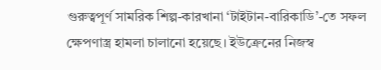গুরুত্বপূর্ণ সামরিক শিল্প-কারখানা ‘টাইটান-বারিকাডি’-তে সফল ক্ষেপণাস্ত্র হামলা চালানো হয়েছে। ইউক্রেনের নিজস্ব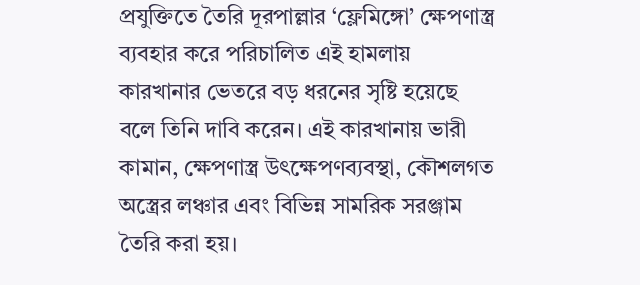প্রযুক্তিতে তৈরি দূরপাল্লার ‘ফ্লেমিঙ্গো’ ক্ষেপণাস্ত্র ব্যবহার করে পরিচালিত এই হামলায় কারখানার ভেতরে বড় ধরনের সৃষ্টি হয়েছে বলে তিনি দাবি করেন। এই কারখানায় ভারী কামান, ক্ষেপণাস্ত্র উৎক্ষেপণব্যবস্থা, কৌশলগত অস্ত্রের লঞ্চার এবং বিভিন্ন সামরিক সরঞ্জাম তৈরি করা হয়।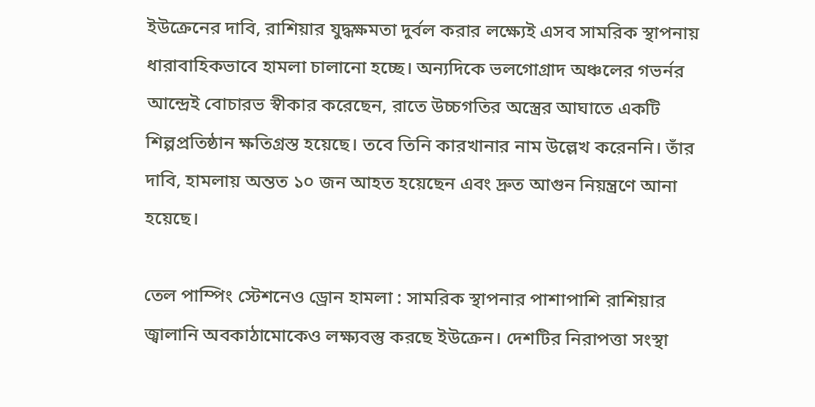ইউক্রেনের দাবি, রাশিয়ার যুদ্ধক্ষমতা দুর্বল করার লক্ষ্যেই এসব সামরিক স্থাপনায় ধারাবাহিকভাবে হামলা চালানো হচ্ছে। অন্যদিকে ভলগোগ্রাদ অঞ্চলের গভর্নর আন্দ্রেই বোচারভ স্বীকার করেছেন, রাতে উচ্চগতির অস্ত্রের আঘাতে একটি শিল্পপ্রতিষ্ঠান ক্ষতিগ্রস্ত হয়েছে। তবে তিনি কারখানার নাম উল্লেখ করেননি। তাঁর দাবি, হামলায় অন্তত ১০ জন আহত হয়েছেন এবং দ্রুত আগুন নিয়ন্ত্রণে আনা হয়েছে।

তেল পাম্পিং স্টেশনেও ড্রোন হামলা : সামরিক স্থাপনার পাশাপাশি রাশিয়ার জ্বালানি অবকাঠামোকেও লক্ষ্যবস্তু করছে ইউক্রেন। দেশটির নিরাপত্তা সংস্থা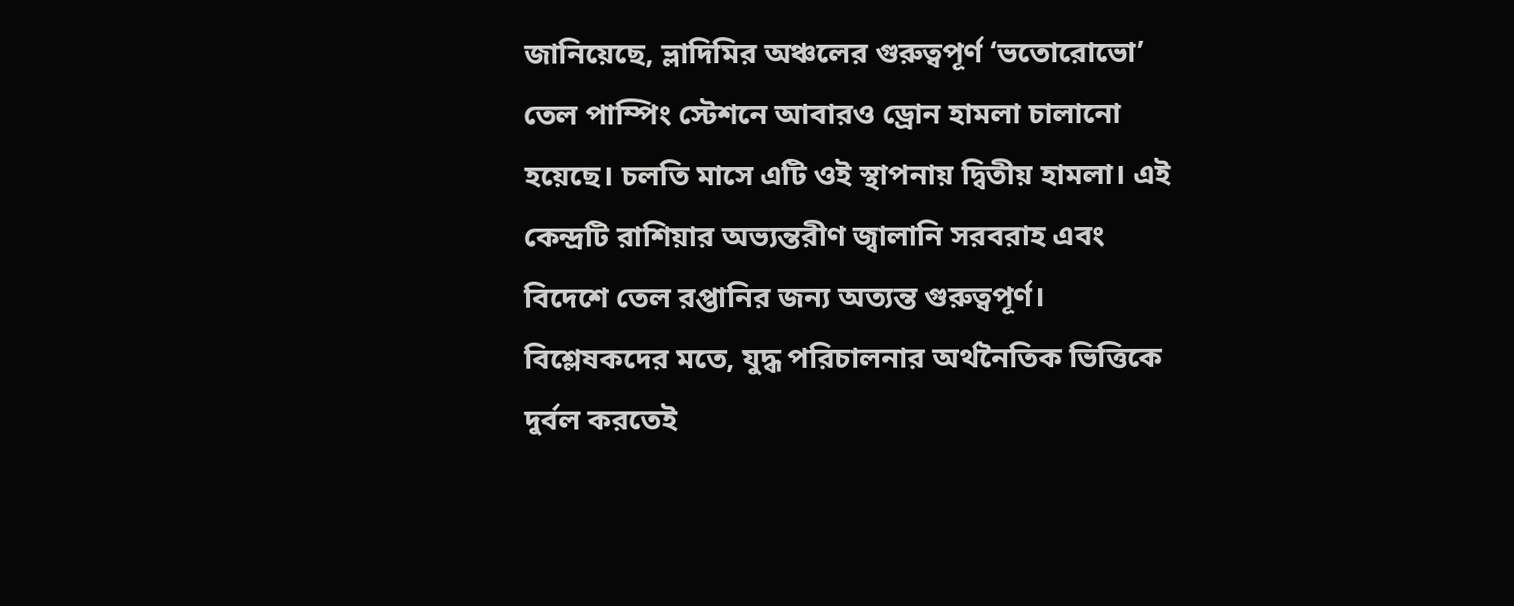জানিয়েছে, ভ্লাদিমির অঞ্চলের গুরুত্বপূর্ণ ‘ভতোরোভো’ তেল পাম্পিং স্টেশনে আবারও ড্রোন হামলা চালানো হয়েছে। চলতি মাসে এটি ওই স্থাপনায় দ্বিতীয় হামলা। এই কেন্দ্রটি রাশিয়ার অভ্যন্তরীণ জ্বালানি সরবরাহ এবং বিদেশে তেল রপ্তানির জন্য অত্যন্ত গুরুত্বপূর্ণ। বিশ্লেষকদের মতে, যুদ্ধ পরিচালনার অর্থনৈতিক ভিত্তিকে দুর্বল করতেই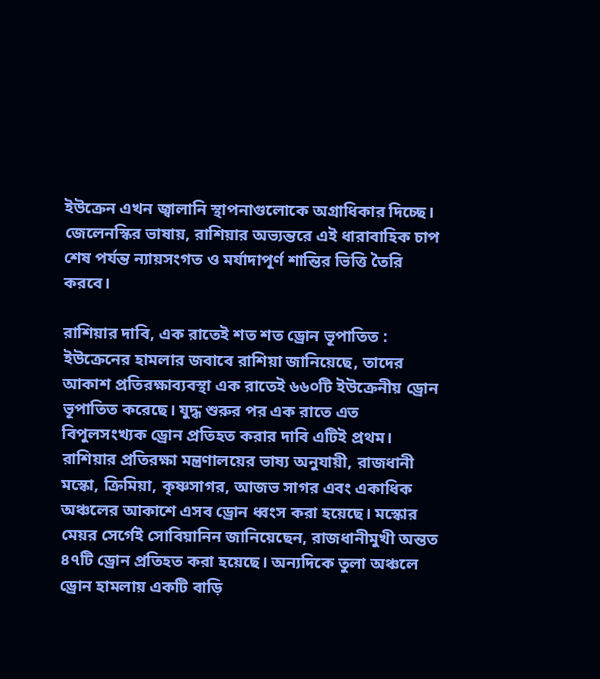ইউক্রেন এখন জ্বালানি স্থাপনাগুলোকে অগ্রাধিকার দিচ্ছে। জেলেনস্কির ভাষায়, রাশিয়ার অভ্যন্তরে এই ধারাবাহিক চাপ শেষ পর্যন্ত ন্যায়সংগত ও মর্যাদাপূর্ণ শান্তির ভিত্তি তৈরি করবে।

রাশিয়ার দাবি, এক রাতেই শত শত ড্রোন ভূপাতিত : ইউক্রেনের হামলার জবাবে রাশিয়া জানিয়েছে, তাদের আকাশ প্রতিরক্ষাব্যবস্থা এক রাতেই ৬৬০টি ইউক্রেনীয় ড্রোন ভূপাতিত করেছে। যুদ্ধ শুরুর পর এক রাতে এত বিপুলসংখ্যক ড্রোন প্রতিহত করার দাবি এটিই প্রথম। রাশিয়ার প্রতিরক্ষা মন্ত্রণালয়ের ভাষ্য অনুযায়ী, রাজধানী মস্কো, ক্রিমিয়া, কৃষ্ণসাগর, আজভ সাগর এবং একাধিক অঞ্চলের আকাশে এসব ড্রোন ধ্বংস করা হয়েছে। মস্কোর মেয়র সের্গেই সোবিয়ানিন জানিয়েছেন, রাজধানীমুখী অন্তত ৪৭টি ড্রোন প্রতিহত করা হয়েছে। অন্যদিকে তুলা অঞ্চলে ড্রোন হামলায় একটি বাড়ি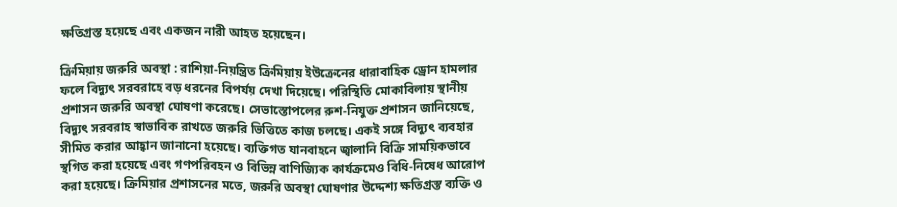ক্ষতিগ্রস্ত হয়েছে এবং একজন নারী আহত হয়েছেন।

ক্রিমিয়ায় জরুরি অবস্থা : রাশিয়া-নিয়ন্ত্রিত ক্রিমিয়ায় ইউক্রেনের ধারাবাহিক ড্রোন হামলার ফলে বিদ্যুৎ সরবরাহে বড় ধরনের বিপর্যয় দেখা দিয়েছে। পরিস্থিতি মোকাবিলায় স্থানীয় প্রশাসন জরুরি অবস্থা ঘোষণা করেছে। সেভাস্তোপলের রুশ-নিযুক্ত প্রশাসন জানিয়েছে, বিদ্যুৎ সরবরাহ স্বাভাবিক রাখতে জরুরি ভিত্তিতে কাজ চলছে। একই সঙ্গে বিদ্যুৎ ব্যবহার সীমিত করার আহ্বান জানানো হয়েছে। ব্যক্তিগত যানবাহনে জ্বালানি বিক্রি সাময়িকভাবে স্থগিত করা হয়েছে এবং গণপরিবহন ও বিভিন্ন বাণিজ্যিক কার্যক্রমেও বিধি-নিষেধ আরোপ করা হয়েছে। ক্রিমিয়ার প্রশাসনের মতে, জরুরি অবস্থা ঘোষণার উদ্দেশ্য ক্ষতিগ্রস্ত ব্যক্তি ও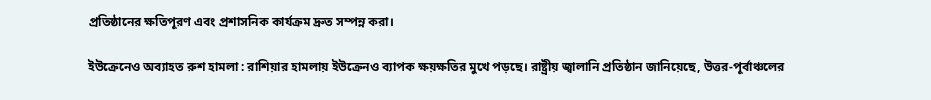প্রতিষ্ঠানের ক্ষতিপূরণ এবং প্রশাসনিক কার্যক্রম দ্রুত সম্পন্ন করা।

ইউক্রেনেও অব্যাহত রুশ হামলা : রাশিয়ার হামলায় ইউক্রেনও ব্যাপক ক্ষয়ক্ষতির মুখে পড়ছে। রাষ্ট্রীয় জ্বালানি প্রতিষ্ঠান জানিয়েছে, উত্তর-পূর্বাঞ্চলের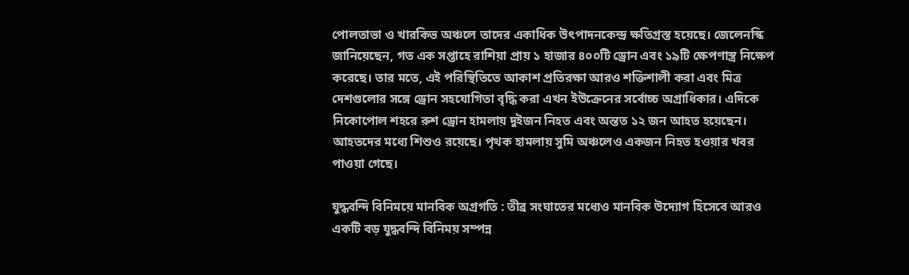পোলতাভা ও খারকিভ অঞ্চলে তাদের একাধিক উৎপাদনকেন্দ্র ক্ষতিগ্রস্ত হয়েছে। জেলেনস্কি জানিয়েছেন, গত এক সপ্তাহে রাশিয়া প্রায় ১ হাজার ৪০০টি ড্রোন এবং ১৯টি ক্ষেপণাস্ত্র নিক্ষেপ করেছে। তার মতে, এই পরিস্থিতিতে আকাশ প্রতিরক্ষা আরও শক্তিশালী করা এবং মিত্র দেশগুলোর সঙ্গে ড্রোন সহযোগিতা বৃদ্ধি করা এখন ইউক্রেনের সর্বোচ্চ অগ্রাধিকার। এদিকে নিকোপোল শহরে রুশ ড্রোন হামলায় দুইজন নিহত এবং অন্তত ১২ জন আহত হয়েছেন। আহতদের মধ্যে শিশুও রয়েছে। পৃথক হামলায় সুমি অঞ্চলেও একজন নিহত হওয়ার খবর পাওয়া গেছে।

যুদ্ধবন্দি বিনিময়ে মানবিক অগ্রগতি : তীব্র সংঘাতের মধ্যেও মানবিক উদ্যোগ হিসেবে আরও একটি বড় যুদ্ধবন্দি বিনিময় সম্পন্ন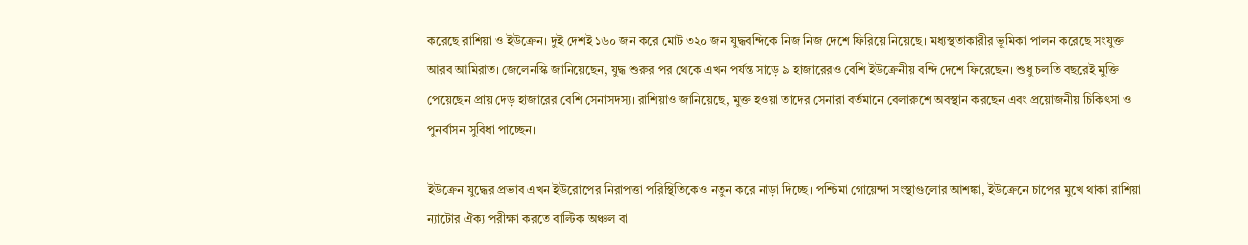করেছে রাশিয়া ও ইউক্রেন। দুই দেশই ১৬০ জন করে মোট ৩২০ জন যুদ্ধবন্দিকে নিজ নিজ দেশে ফিরিয়ে নিয়েছে। মধ্যস্থতাকারীর ভূমিকা পালন করেছে সংযুক্ত আরব আমিরাত। জেলেনস্কি জানিয়েছেন, যুদ্ধ শুরুর পর থেকে এখন পর্যন্ত সাড়ে ৯ হাজারেরও বেশি ইউক্রেনীয় বন্দি দেশে ফিরেছেন। শুধু চলতি বছরেই মুক্তি পেয়েছেন প্রায় দেড় হাজারের বেশি সেনাসদস্য। রাশিয়াও জানিয়েছে, মুক্ত হওয়া তাদের সেনারা বর্তমানে বেলারুশে অবস্থান করছেন এবং প্রয়োজনীয় চিকিৎসা ও পুনর্বাসন সুবিধা পাচ্ছেন।

ইউক্রেন যুদ্ধের প্রভাব এখন ইউরোপের নিরাপত্তা পরিস্থিতিকেও নতুন করে নাড়া দিচ্ছে। পশ্চিমা গোয়েন্দা সংস্থাগুলোর আশঙ্কা, ইউক্রেনে চাপের মুখে থাকা রাশিয়া ন্যাটোর ঐক্য পরীক্ষা করতে বাল্টিক অঞ্চল বা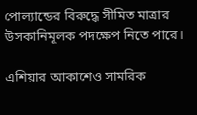পোল্যান্ডের বিরুদ্ধে সীমিত মাত্রার উসকানিমূলক পদক্ষেপ নিতে পারে।

এশিয়ার আকাশেও সামরিক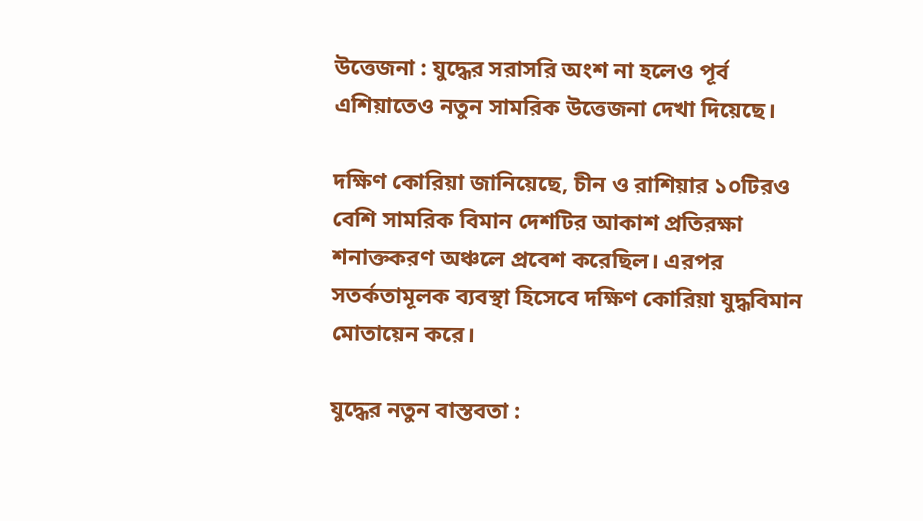উত্তেজনা : যুদ্ধের সরাসরি অংশ না হলেও পূর্ব এশিয়াতেও নতুন সামরিক উত্তেজনা দেখা দিয়েছে।

দক্ষিণ কোরিয়া জানিয়েছে, চীন ও রাশিয়ার ১০টিরও বেশি সামরিক বিমান দেশটির আকাশ প্রতিরক্ষা শনাক্তকরণ অঞ্চলে প্রবেশ করেছিল। এরপর সতর্কতামূলক ব্যবস্থা হিসেবে দক্ষিণ কোরিয়া যুদ্ধবিমান মোতায়েন করে।

যুদ্ধের নতুন বাস্তবতা :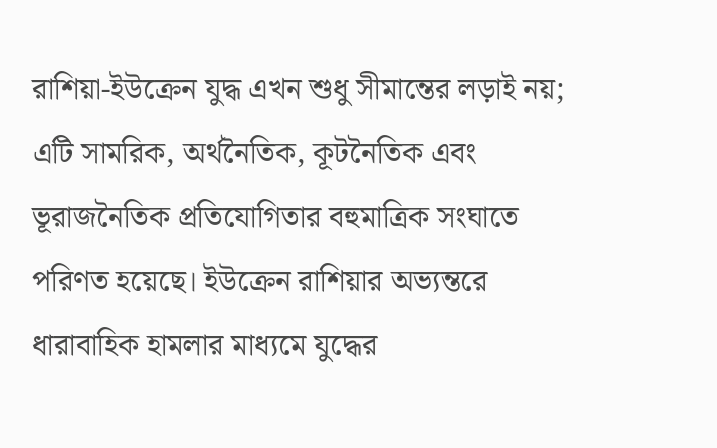রাশিয়া-ইউক্রেন যুদ্ধ এখন শুধু সীমান্তের লড়াই নয়; এটি সামরিক, অর্থনৈতিক, কূটনৈতিক এবং ভূরাজনৈতিক প্রতিযোগিতার বহুমাত্রিক সংঘাতে পরিণত হয়েছে। ইউক্রেন রাশিয়ার অভ্যন্তরে ধারাবাহিক হামলার মাধ্যমে যুদ্ধের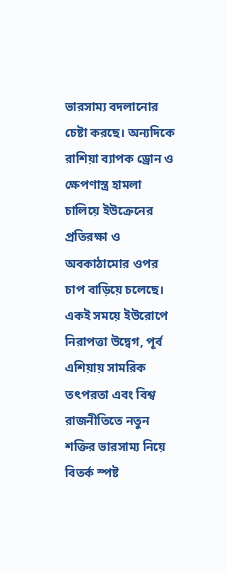ভারসাম্য বদলানোর চেষ্টা করছে। অন্যদিকে রাশিয়া ব্যাপক ড্রোন ও ক্ষেপণাস্ত্র হামলা চালিয়ে ইউক্রেনের প্রতিরক্ষা ও অবকাঠামোর ওপর চাপ বাড়িয়ে চলেছে। একই সময়ে ইউরোপে নিরাপত্তা উদ্বেগ, পূর্ব এশিয়ায় সামরিক তৎপরতা এবং বিশ্ব রাজনীতিতে নতুন শক্তির ভারসাম্য নিয়ে বিতর্ক স্পষ্ট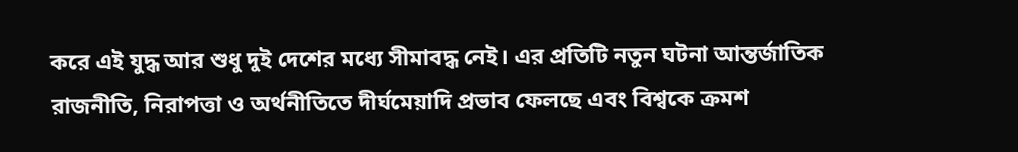করে এই যুদ্ধ আর শুধু দুই দেশের মধ্যে সীমাবদ্ধ নেই। এর প্রতিটি নতুন ঘটনা আন্তর্জাতিক রাজনীতি, নিরাপত্তা ও অর্থনীতিতে দীর্ঘমেয়াদি প্রভাব ফেলছে এবং বিশ্বকে ক্রমশ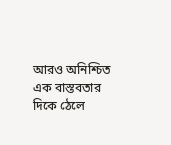আরও অনিশ্চিত এক বাস্তবতার দিকে ঠেলে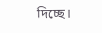দিচ্ছে।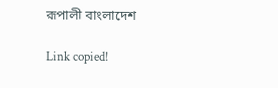রূপালী বাংলাদেশ

Link copied!